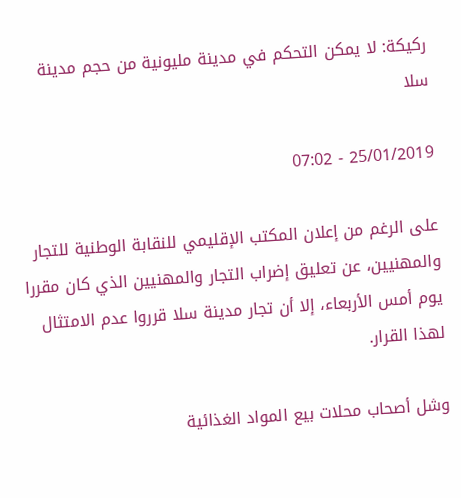ركيكة: لا يمكن التحكم في مدينة مليونية من حجم مدينة سلا

25/01/2019 - 07:02

على الرغم من إعلان المكتب الإقليمي للنقابة الوطنية للتجار والمهنيين، عن تعليق إضراب التجار والمهنيين الذي كان مقررا يوم أمس الأربعاء، إلا أن تجار مدينة سلا قرروا عدم الامتثال لهذا القرار.

وشل أصحاب محلات بيع المواد الغذائية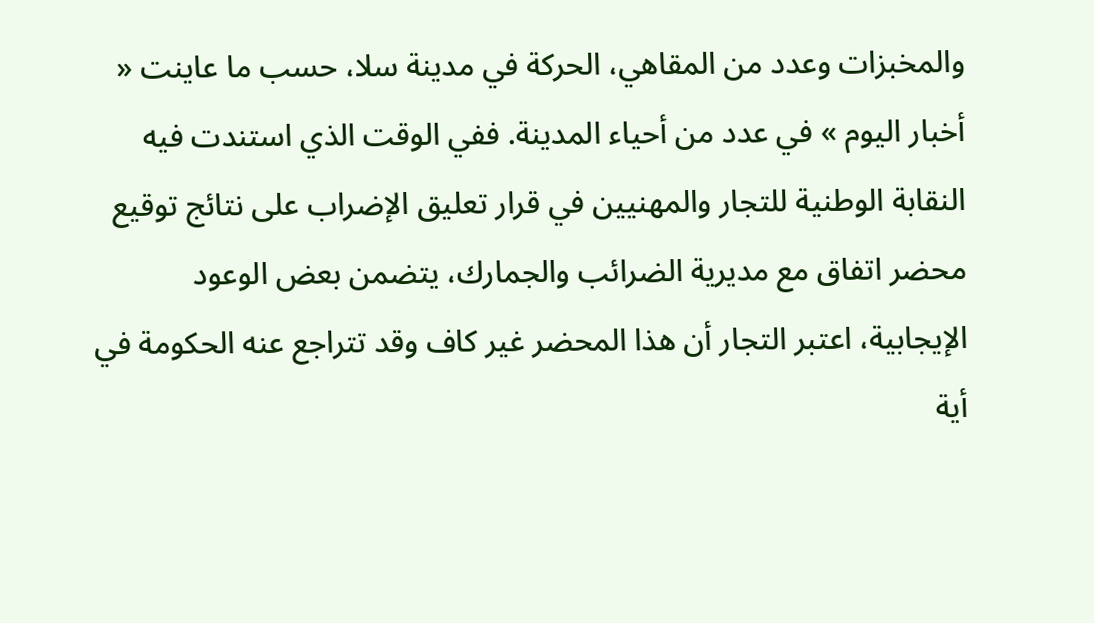والمخبزات وعدد من المقاهي، الحركة في مدينة سلا، حسب ما عاينت « أخبار اليوم » في عدد من أحياء المدينة. ففي الوقت الذي استندت فيه النقابة الوطنية للتجار والمهنيين في قرار تعليق الإضراب على نتائج توقيع محضر اتفاق مع مديرية الضرائب والجمارك، يتضمن بعض الوعود الإيجابية، اعتبر التجار أن هذا المحضر غير كاف وقد تتراجع عنه الحكومة في أية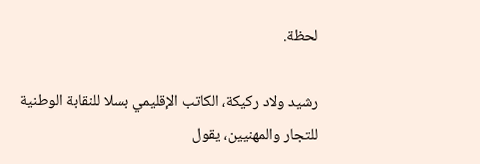لحظة.

رشيد ولاد ركيكة، الكاتب الإقليمي بسلا للنقابة الوطنية للتجار والمهنيين، يقول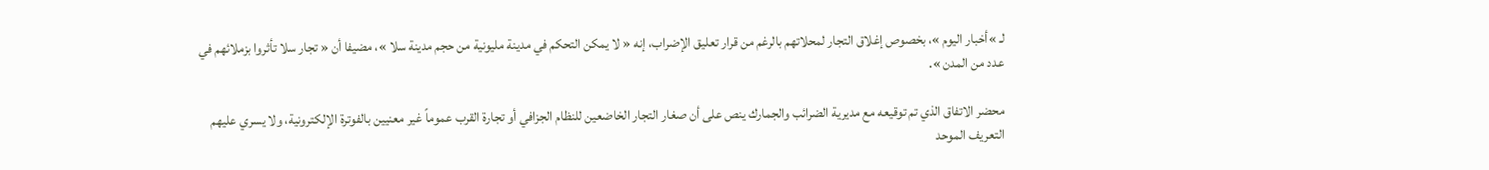لـ »أخبار اليوم »، بخصوص إغلاق التجار لمحلاتهم بالرغم من قرار تعليق الإضراب، إنه « لا يمكن التحكم في مدينة مليونية من حجم مدينة سلا »، مضيفا أن « تجار سلا تأثروا بزملائهم في عدد من المدن ».

محضر الاتفاق الذي تم توقيعه مع مديرية الضرائب والجمارك ينص على أن صغار التجار الخاضعين للنظام الجزافي أو تجارة القرب عموماً غير معنيين بالفوترة الإلكترونية، ولا يسري عليهم التعريف الموحد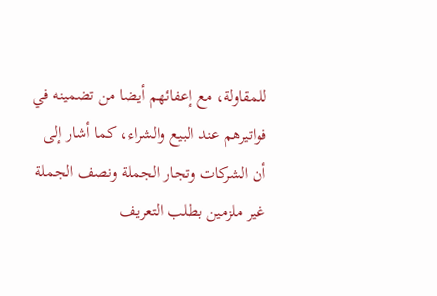للمقاولة، مع إعفائهم أيضا من تضمينه في فواتيرهم عند البيع والشراء، كما أشار إلى أن الشركات وتجار الجملة ونصف الجملة غير ملزمين بطلب التعريف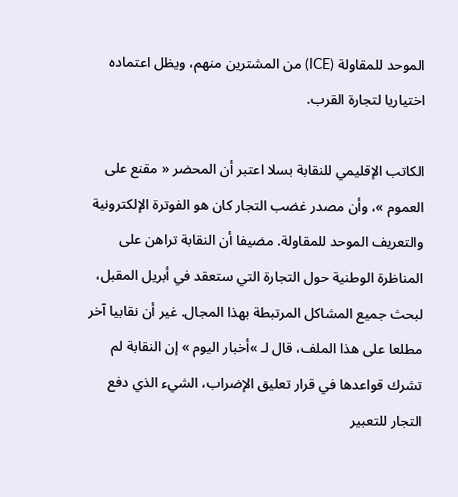الموحد للمقاولة (ICE) من المشترين منهم، ويظل اعتماده اختياريا لتجارة القرب.

الكاتب الإقليمي للنقابة بسلا اعتبر أن المحضر « مقنع على العموم »، وأن مصدر غضب التجار كان هو الفوترة الإلكترونية والتعريف الموحد للمقاولة. مضيفا أن النقابة تراهن على المناظرة الوطنية حول التجارة التي ستعقد في أبريل المقبل، لبحث جميع المشاكل المرتبطة بهذا المجال. غير أن نقابيا آخر مطلعا على هذا الملف، قال لـ »أخبار اليوم » إن النقابة لم تشرك قواعدها في قرار تعليق الإضراب، الشيء الذي دفع التجار للتعبير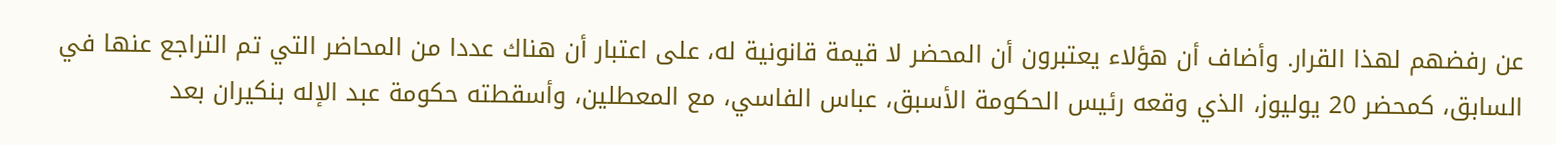عن رفضهم لهذا القرار. وأضاف أن هؤلاء يعتبرون أن المحضر لا قيمة قانونية له، على اعتبار أن هناك عددا من المحاضر التي تم التراجع عنها في السابق، كمحضر 20 يوليوز، الذي وقعه رئيس الحكومة الأسبق، عباس الفاسي، مع المعطلين، وأسقطته حكومة عبد الإله بنكيران بعد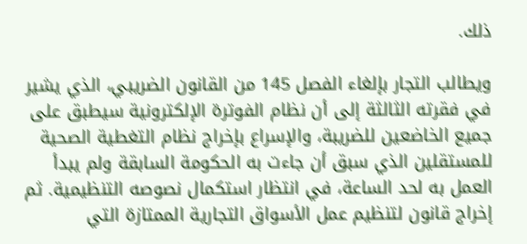ذلك.

ويطالب التجار بإلغاء الفصل 145 من القانون الضريبي، الذي يشير في فقرته الثالثة إلى أن نظام الفوترة الإلكترونية سيطبق على جميع الخاضعين للضريبة، والإسراع بإخراج نظام التغطية الصحية للمستقلين الذي سبق أن جاءت به الحكومة السابقة ولم يبدأ العمل به لحد الساعة، في انتظار استكمال نصوصه التنظيمية. ثم إخراج قانون لتنظيم عمل الأسواق التجارية الممتازة التي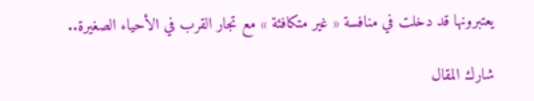يعتبرونها قد دخلت في منافسة « غير متكافئة » مع تجار القرب في الأحياء الصغيرة..

شارك المقال